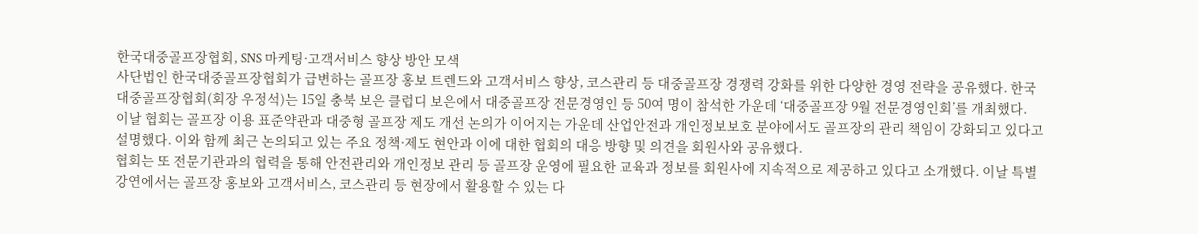한국대중골프장협회, SNS 마케팅·고객서비스 향상 방안 모색
사단법인 한국대중골프장협회가 급변하는 골프장 홍보 트렌드와 고객서비스 향상, 코스관리 등 대중골프장 경쟁력 강화를 위한 다양한 경영 전략을 공유했다. 한국대중골프장협회(회장 우정석)는 15일 충북 보은 클럽디 보은에서 대중골프장 전문경영인 등 50여 명이 참석한 가운데 ‘대중골프장 9월 전문경영인회’를 개최했다.
이날 협회는 골프장 이용 표준약관과 대중형 골프장 제도 개선 논의가 이어지는 가운데 산업안전과 개인정보보호 분야에서도 골프장의 관리 책임이 강화되고 있다고 설명했다. 이와 함께 최근 논의되고 있는 주요 정책·제도 현안과 이에 대한 협회의 대응 방향 및 의견을 회원사와 공유했다.
협회는 또 전문기관과의 협력을 통해 안전관리와 개인정보 관리 등 골프장 운영에 필요한 교육과 정보를 회원사에 지속적으로 제공하고 있다고 소개했다. 이날 특별강연에서는 골프장 홍보와 고객서비스, 코스관리 등 현장에서 활용할 수 있는 다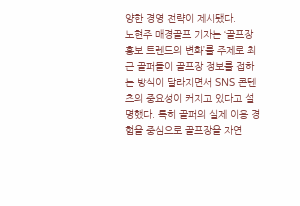양한 경영 전략이 제시됐다.
노현주 매경골프 기자는 ‘골프장 홍보 트렌드의 변화’를 주제로 최근 골퍼들이 골프장 정보를 접하는 방식이 달라지면서 SNS 콘텐츠의 중요성이 커지고 있다고 설명했다. 특히 골퍼의 실제 이용 경험을 중심으로 골프장을 자연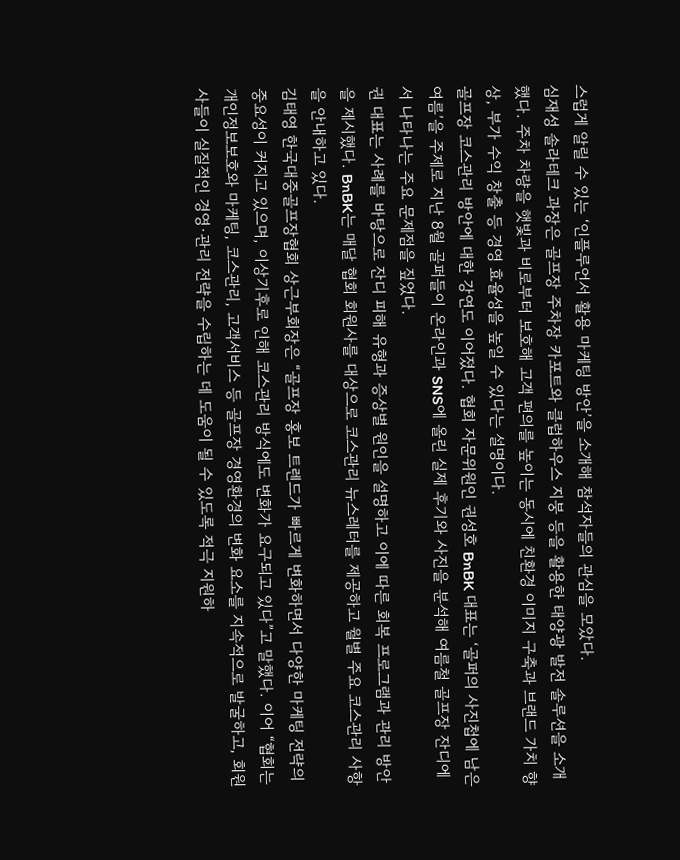스럽게 알릴 수 있는 ‘인플루언서 활용 마케팅 방안’을 소개해 참석자들의 관심을 모았다.
심재성 솔라테크 과장은 골프장 주차장 카포트와 클럽하우스 지붕 등을 활용한 태양광 발전 솔루션을 소개했다. 주차 차량을 햇빛과 비로부터 보호해 고객 편의를 높이는 동시에 친환경 이미지 구축과 브랜드 가치 향상, 부가 수익 창출 등 경영 효율성을 높일 수 있다는 설명이다.
골프장 코스관리 방안에 대한 강연도 이어졌다. 협회 자문위원인 권성호 BnBK 대표는 ‘골퍼의 사진첩에 남은 여름’을 주제로 지난 8월 골퍼들이 온라인과 SNS에 올린 실제 후기와 사진을 분석해 여름철 골프장 잔디에서 나타나는 주요 문제점을 짚었다.
권 대표는 사례를 바탕으로 잔디 피해 유형과 증상별 원인을 설명하고 이에 따른 회복 프로그램과 관리 방안을 제시했다. BnBK는 매달 협회 회원사를 대상으로 코스관리 뉴스레터를 제공하고 월별 주요 코스관리 사항을 안내하고 있다.
김태영 한국대중골프장협회 상근부회장은 “골프장 홍보 트렌드가 빠르게 변화하면서 다양한 마케팅 전략의 중요성이 커지고 있으며, 이상기후로 인해 코스관리 방식에도 변화가 요구되고 있다”고 말했다. 이어 “협회는 개인정보보호와 마케팅, 코스관리, 고객서비스 등 골프장 경영환경의 변화 요소를 지속적으로 발굴하고, 회원사들이 실질적인 경영·관리 전략을 수립하는 데 도움이 될 수 있도록 적극 지원하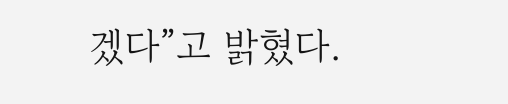겠다”고 밝혔다.